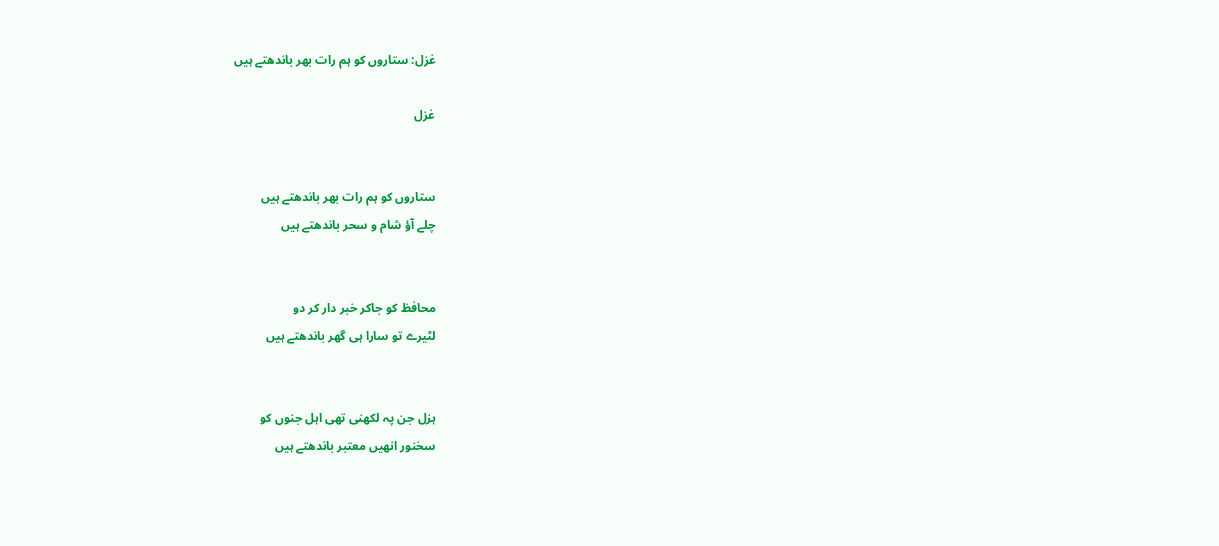غزل: ستاروں کو ہم رات بھر باندھتے ہیں

غزل


ستاروں کو ہم رات بھر باندھتے ہیں
چلے آؤ شام و سحر باندھتے ہیں


محافظ کو جاکر خبر دار کر دو
لٹیرے تو سارا ہی گھر باندھتے ہیں


ہزل جن پہ لکھنی تھی اہل جنوں کو
سخنور انھیں معتبر باندھتے ہیں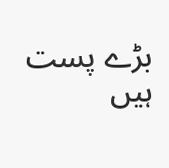بڑے پست ہیں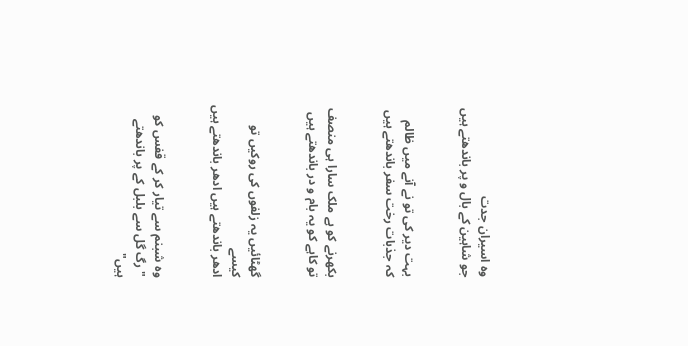وہ اسیران جدت
جو شاہین کے بال و پر باندھتے ہیں


بہت دیر کی تو نے آنے میں ظالم
کہ جذبات رخت سفر باندھتے ہیں


بکھرنے کو ہے ملک سارا ہی منصف
تو کاہے کو یہ بام و در باندھتے ہیں


گھٹائیں یہ زلفوں کی روکیں تو کیسے
ادھر باندھتے ہیں ادھر باندھتے ہیں


وہ شبنم سے تیار کر کے قفس کو
" رگ گل سے بلبل کے پر باندھتے ہیں"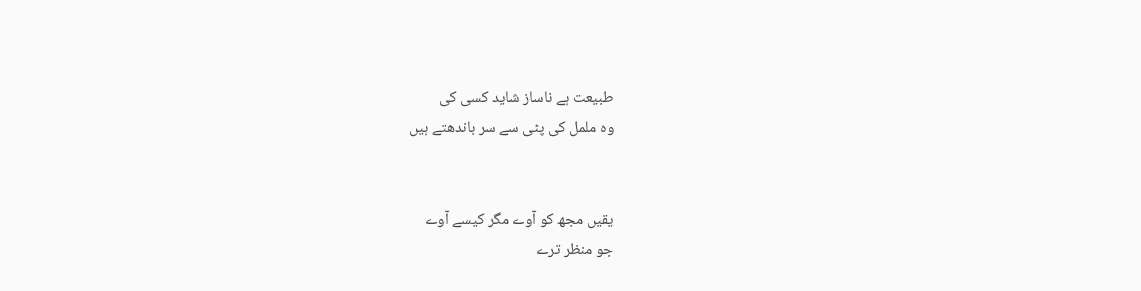طبیعت ہے ناساز شاید کسی کی
وہ ململ کی پٹی سے سر باندھتے ہیں


یقیں مجھ کو آوے مگر کیسے آوے
جو منظر ترے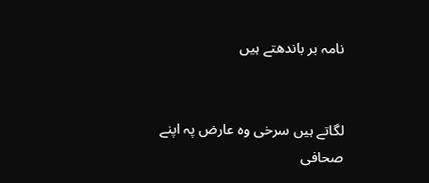نامہ بر باندھتے ہیں


لگاتے ہیں سرخی وہ عارض پہ اپنے
صحافی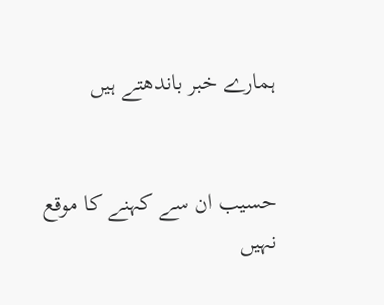ہمارے خبر باندھتے ہیں


حسیب ان سے کہنے کا موقع نہیں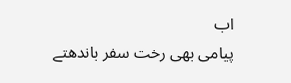اب
پیامی بھی رخت سفر باندھتے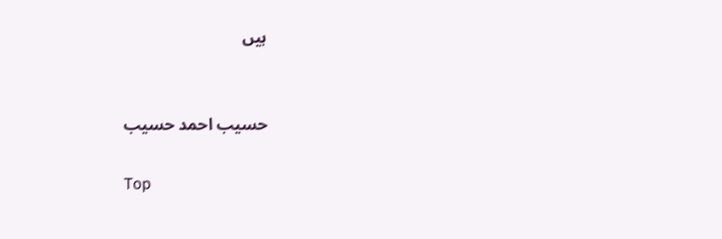ہیں


حسیب احمد حسیب

Top